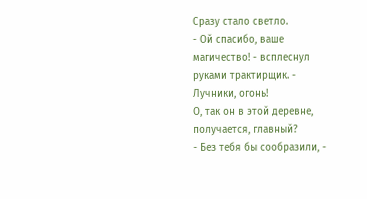Сразу стало светло.
- Ой спасибо, ваше магичество! - всплеснул руками трактирщик. - Лучники, огонь!
О, так он в этой деревне, получается, главный?
- Без тебя бы сообразили, -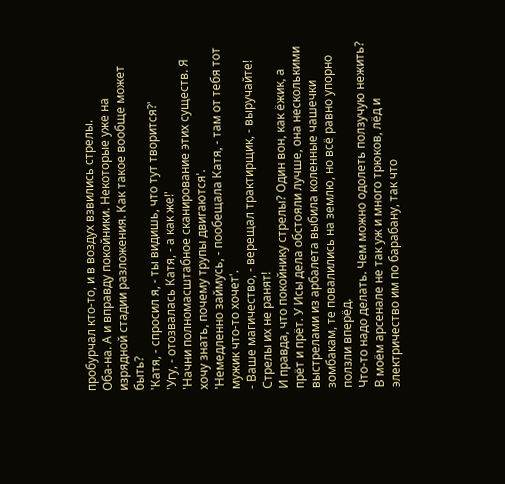пробурчал кто-то, и в воздух взвились стрелы.
Оба-на. А и вправду покойники. Некоторые уже на изрядной стадии разложения. Как такое вообще может быть?
'Катя, - спросил я, - ты видишь, что тут творится?'
'Угу, - отозвалась Катя, - а как же!'
'Начни полномасштабное сканирование этих существ. Я хочу знать, почему трупы двигаются'.
'Немедленно займусь, - пообещала Катя, - там от тебя тот мужик что-то хочет'.
- Ваше магичество, - верещал трактирщик, - выручайте! Стрелы их не ранят!
И правда, что покойнику стрелы? Один вон, как ёжик, а прёт и прёт. У Исы дела обстояли лучше, она несколькими выстрелами из арбалета выбила коленные чашечки зомбакам, те повалились на землю, но всё равно упорно ползли вперёд.
Что-то надо делать. Чем можно одолеть ползучую нежить? В моём арсенале не так уж и много трюков, лёд и электричество им по барабану, так что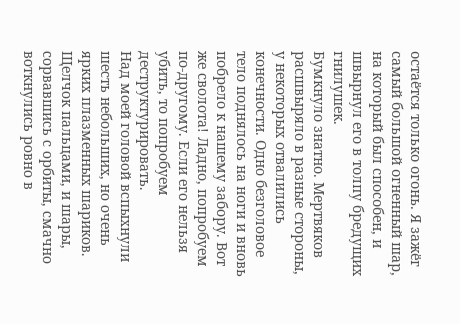остаётся только огонь. Я зажёг самый большой огненный шар, на который был способен, и швырнул его в толпу бредущих гнилушек.
Бумкнуло знатно. Мертвяков расшвыряло в разные стороны, у некоторых отвалились конечности. Одно безголовое тело поднялось на ноги и вновь побрело к нашему забору. Вот же сволота! Ладно, попробуем по-другому. Если его нельзя убить, то попробуем деструктурировать.
Над моей головой вспыхнули шесть небольших, но очень ярких плазменных шариков. Щелчок пальцами, и шары, сорвавшись с орбиты, смачно воткнулись ровно в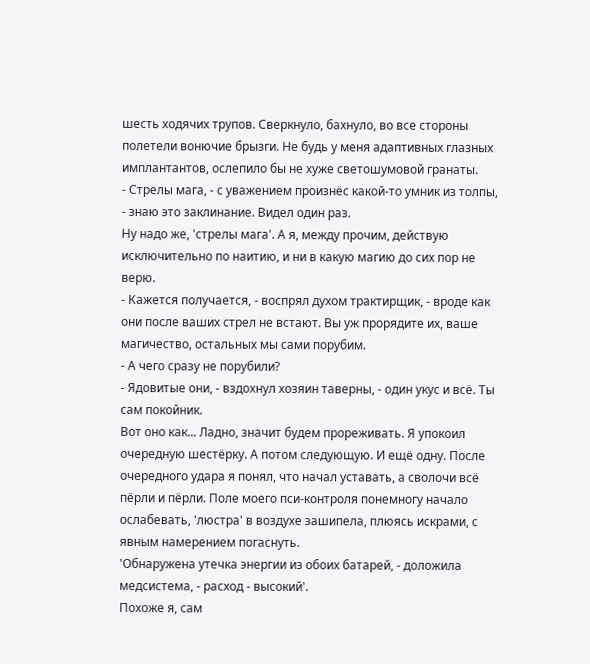шесть ходячих трупов. Сверкнуло, бахнуло, во все стороны полетели вонючие брызги. Не будь у меня адаптивных глазных имплантантов, ослепило бы не хуже светошумовой гранаты.
- Стрелы мага, - с уважением произнёс какой-то умник из толпы, - знаю это заклинание. Видел один раз.
Ну надо же, 'стрелы мага'. А я, между прочим, действую исключительно по наитию, и ни в какую магию до сих пор не верю.
- Кажется получается, - воспрял духом трактирщик, - вроде как они после ваших стрел не встают. Вы уж прорядите их, ваше магичество, остальных мы сами порубим.
- А чего сразу не порубили?
- Ядовитые они, - вздохнул хозяин таверны, - один укус и всё. Ты сам покойник.
Вот оно как... Ладно, значит будем прореживать. Я упокоил очередную шестёрку. А потом следующую. И ещё одну. После очередного удара я понял, что начал уставать, а сволочи всё пёрли и пёрли. Поле моего пси-контроля понемногу начало ослабевать, 'люстра' в воздухе зашипела, плюясь искрами, с явным намерением погаснуть.
'Обнаружена утечка энергии из обоих батарей, - доложила медсистема, - расход - высокий'.
Похоже я, сам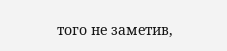того не заметив,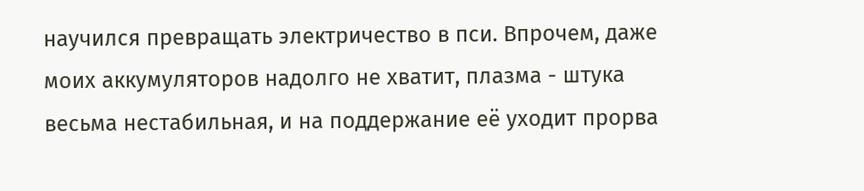научился превращать электричество в пси. Впрочем, даже моих аккумуляторов надолго не хватит, плазма - штука весьма нестабильная, и на поддержание её уходит прорва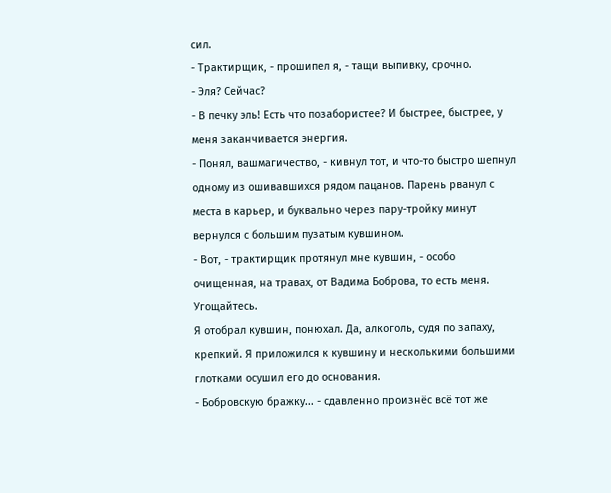сил.
- Трактирщик, - прошипел я, - тащи выпивку, срочно.
- Эля? Сейчас?
- В печку эль! Есть что позабористее? И быстрее, быстрее, у меня заканчивается энергия.
- Понял, вашмагичество, - кивнул тот, и что-то быстро шепнул одному из ошивавшихся рядом пацанов. Парень рванул с места в карьер, и буквально через пару-тройку минут вернулся с большим пузатым кувшином.
- Вот, - трактирщик протянул мне кувшин, - особо очищенная, на травах, от Вадима Боброва, то есть меня. Угощайтесь.
Я отобрал кувшин, понюхал. Да, алкоголь, судя по запаху, крепкий. Я приложился к кувшину и несколькими большими глотками осушил его до основания.
- Бобровскую бражку... - сдавленно произнёс всё тот же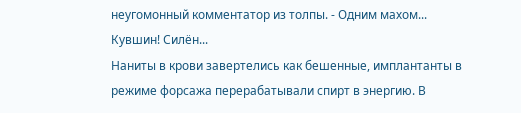неугомонный комментатор из толпы. - Одним махом... Кувшин! Силён...
Наниты в крови завертелись как бешенные, имплантанты в режиме форсажа перерабатывали спирт в энергию. В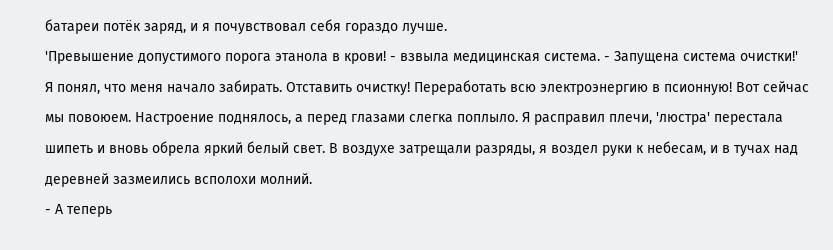батареи потёк заряд, и я почувствовал себя гораздо лучше.
'Превышение допустимого порога этанола в крови! - взвыла медицинская система. - Запущена система очистки!'
Я понял, что меня начало забирать. Отставить очистку! Переработать всю электроэнергию в псионную! Вот сейчас мы повоюем. Настроение поднялось, а перед глазами слегка поплыло. Я расправил плечи, 'люстра' перестала шипеть и вновь обрела яркий белый свет. В воздухе затрещали разряды, я воздел руки к небесам, и в тучах над деревней зазмеились всполохи молний.
- А теперь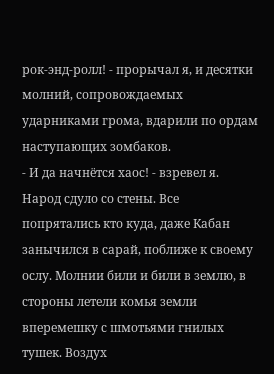рок-энд-ролл! - прорычал я, и десятки молний, сопровождаемых ударниками грома, вдарили по ордам наступающих зомбаков.
- И да начнётся хаос! - взревел я.
Народ сдуло со стены. Все попрятались кто куда, даже Кабан занычился в сарай, поближе к своему ослу. Молнии били и били в землю, в стороны летели комья земли вперемешку с шмотьями гнилых тушек. Воздух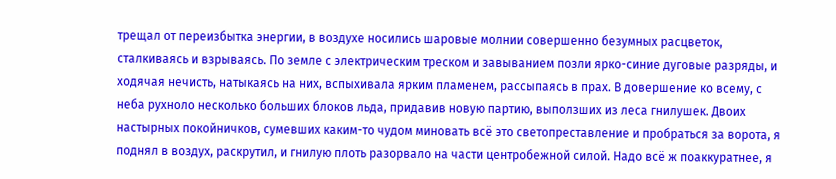трещал от переизбытка энергии, в воздухе носились шаровые молнии совершенно безумных расцветок, сталкиваясь и взрываясь. По земле с электрическим треском и завыванием позли ярко-синие дуговые разряды, и ходячая нечисть, натыкаясь на них, вспыхивала ярким пламенем, рассыпаясь в прах. В довершение ко всему, с неба рухноло несколько больших блоков льда, придавив новую партию, выползших из леса гнилушек. Двоих настырных покойничков, сумевших каким-то чудом миновать всё это светопреставление и пробраться за ворота, я поднял в воздух, раскрутил, и гнилую плоть разорвало на части центробежной силой. Надо всё ж поаккуратнее, я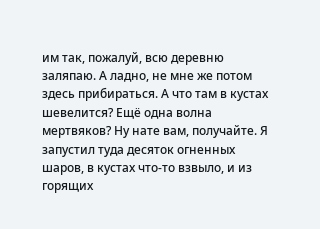им так, пожалуй, всю деревню заляпаю. А ладно, не мне же потом здесь прибираться. А что там в кустах шевелится? Ещё одна волна мертвяков? Ну нате вам, получайте. Я запустил туда десяток огненных шаров, в кустах что-то взвыло, и из горящих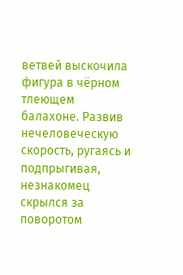ветвей выскочила фигура в чёрном тлеющем балахоне. Развив нечеловеческую скорость, ругаясь и подпрыгивая, незнакомец скрылся за поворотом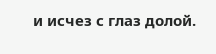и исчез с глаз долой.